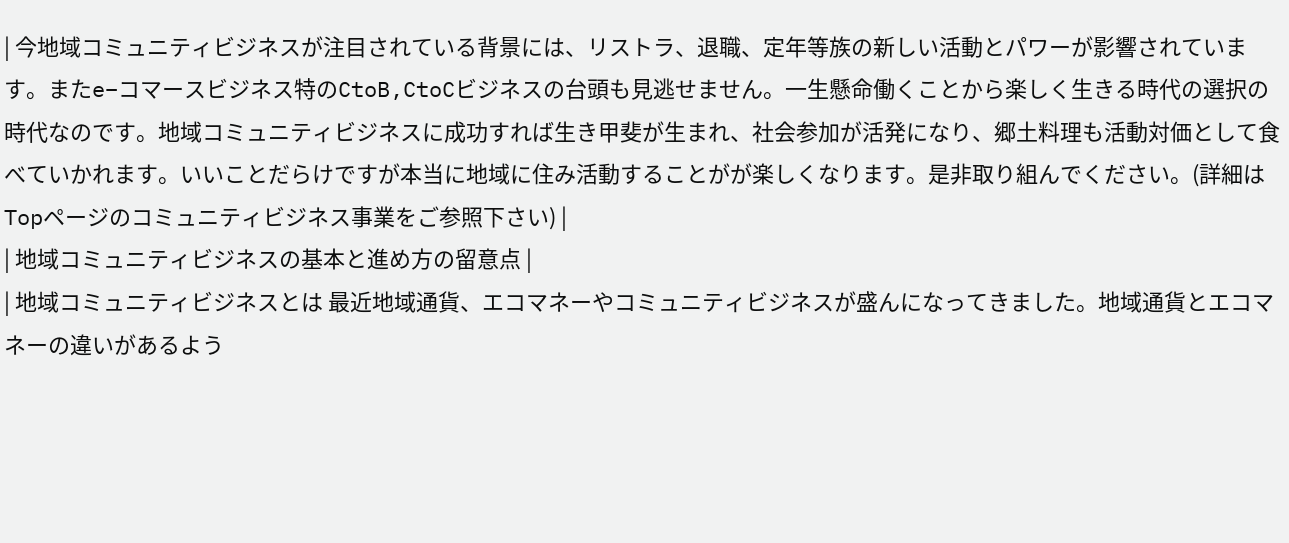| 今地域コミュニティビジネスが注目されている背景には、リストラ、退職、定年等族の新しい活動とパワーが影響されています。またe−コマースビジネス特のCtoB,CtoCビジネスの台頭も見逃せません。一生懸命働くことから楽しく生きる時代の選択の時代なのです。地域コミュニティビジネスに成功すれば生き甲斐が生まれ、社会参加が活発になり、郷土料理も活動対価として食べていかれます。いいことだらけですが本当に地域に住み活動することがが楽しくなります。是非取り組んでください。(詳細はTopページのコミュニティビジネス事業をご参照下さい) |
| 地域コミュニティビジネスの基本と進め方の留意点 |
| 地域コミュニティビジネスとは 最近地域通貨、エコマネーやコミュニティビジネスが盛んになってきました。地域通貨とエコマネーの違いがあるよう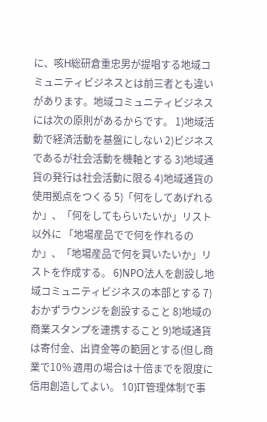に、咳H総研倉重忠男が提唱する地域コミュニティビジネスとは前三者とも違いがあります。地域コミュニティビジネスには次の原則があるからです。 1)地域活動で経済活動を基盤にしない 2)ビジネスであるが社会活動を機軸とする 3)地域通貨の発行は社会活動に限る 4)地域通貨の使用拠点をつくる 5)「何をしてあげれるか」、「何をしてもらいたいか」リスト以外に 「地場産品でで何を作れるのか」、「地場産品で何を買いたいか」リストを作成する。 6)NPO法人を創設し地域コミュニティビジネスの本部とする 7)おかずラウンジを創設すること 8)地域の商業スタンプを連携すること 9)地域通貨は寄付金、出資金等の範囲とする(但し商業で10% 適用の場合は十倍までを限度に信用創造してよい。 10)IT管理体制で事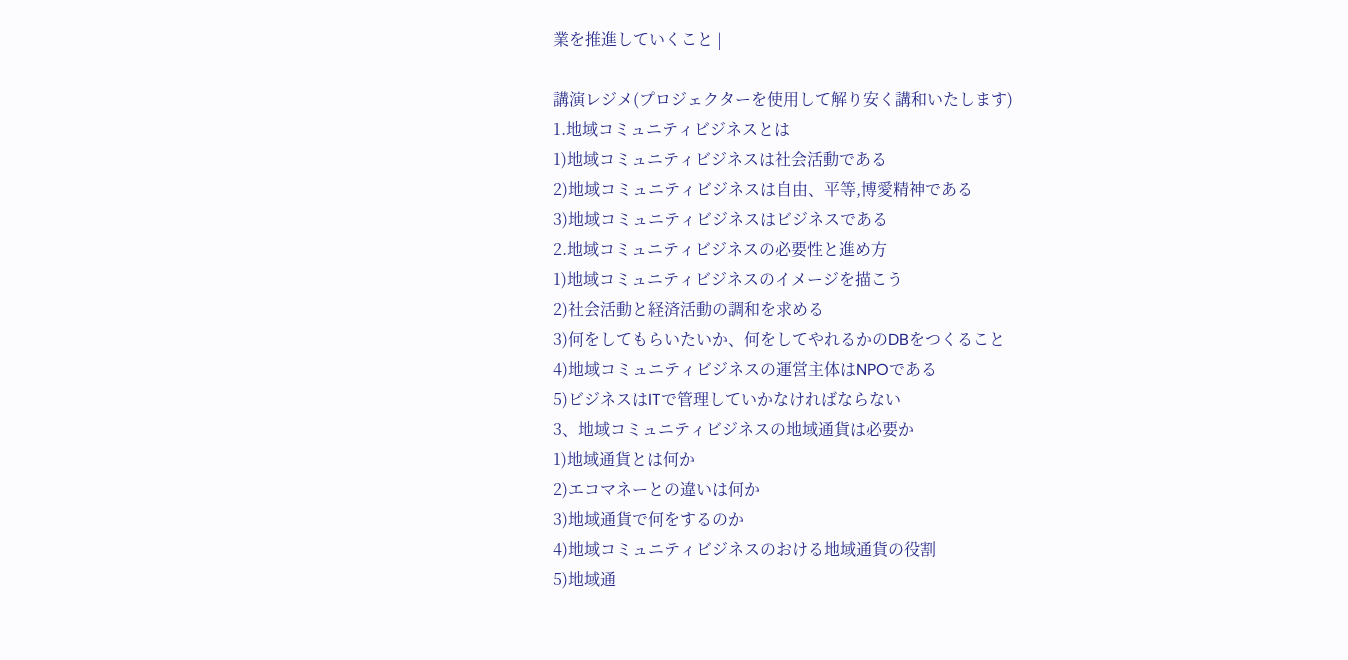業を推進していくこと |

講演レジメ(プロジェクターを使用して解り安く講和いたします)
1.地域コミュニティビジネスとは
1)地域コミュニティビジネスは社会活動である
2)地域コミュニティビジネスは自由、平等,博愛精神である
3)地域コミュニティビジネスはビジネスである
2.地域コミュニティビジネスの必要性と進め方
1)地域コミュニティビジネスのイメージを描こう
2)社会活動と経済活動の調和を求める
3)何をしてもらいたいか、何をしてやれるかのDBをつくること
4)地域コミュニティビジネスの運営主体はNPOである
5)ビジネスはITで管理していかなければならない
3、地域コミュニティビジネスの地域通貨は必要か
1)地域通貨とは何か
2)エコマネーとの違いは何か
3)地域通貨で何をするのか
4)地域コミュニティビジネスのおける地域通貨の役割
5)地域通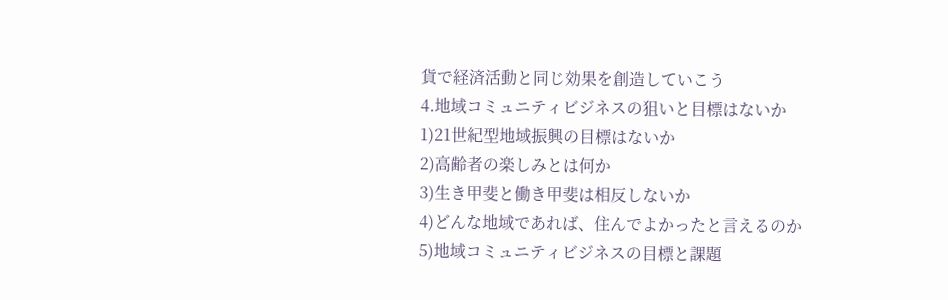貨で経済活動と同じ効果を創造していこう
4.地域コミュニティビジネスの狙いと目標はないか
1)21世紀型地域振興の目標はないか
2)高齢者の楽しみとは何か
3)生き甲斐と働き甲斐は相反しないか
4)どんな地域であれば、住んでよかったと言えるのか
5)地域コミュニティビジネスの目標と課題